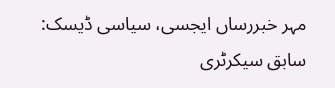مہر خبررساں ایجسی، سیاسی ڈیسک: سابق سیکرٹری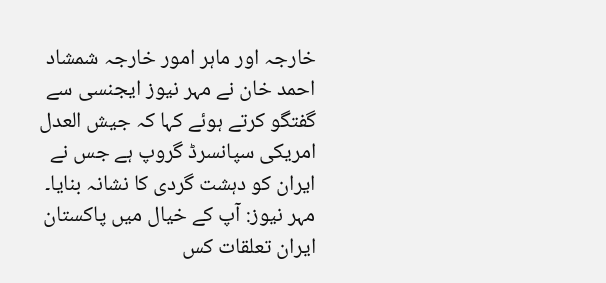خارجہ اور ماہر امور خارجہ شمشاد احمد خان نے مہر نیوز ایجنسی سے گفتگو کرتے ہوئے کہا کہ جیش العدل امریکی سپانسرڈ گروپ ہے جس نے ایران کو دہشت گردی کا نشانہ بنایا۔
مہر نیوز: آپ کے خیال میں پاکستان ایران تعلقات کس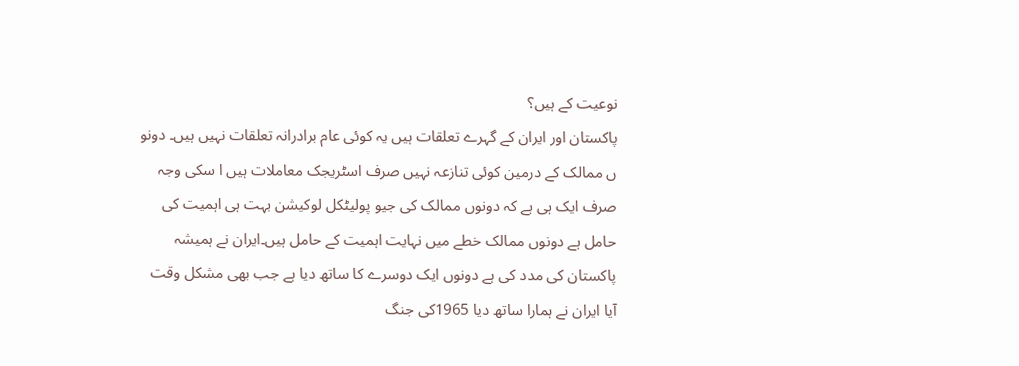نوعیت کے ہیں؟
پاکستان اور ایران کے گہرے تعلقات ہیں یہ کوئی عام برادرانہ تعلقات نہیں ہیں۔ دونو ں ممالک کے درمین کوئی تنازعہ نہیں صرف اسٹریجک معاملات ہیں ا سکی وجہ صرف ایک ہی ہے کہ دونوں ممالک کی جیو پولیٹکل لوکیشن بہت ہی اہمیت کی حامل ہے دونوں ممالک خطے میں نہایت اہمیت کے حامل ہیں۔ایران نے ہمیشہ پاکستان کی مدد کی ہے دونوں ایک دوسرے کا ساتھ دیا ہے جب بھی مشکل وقت آیا ایران نے ہمارا ساتھ دیا 1965کی جنگ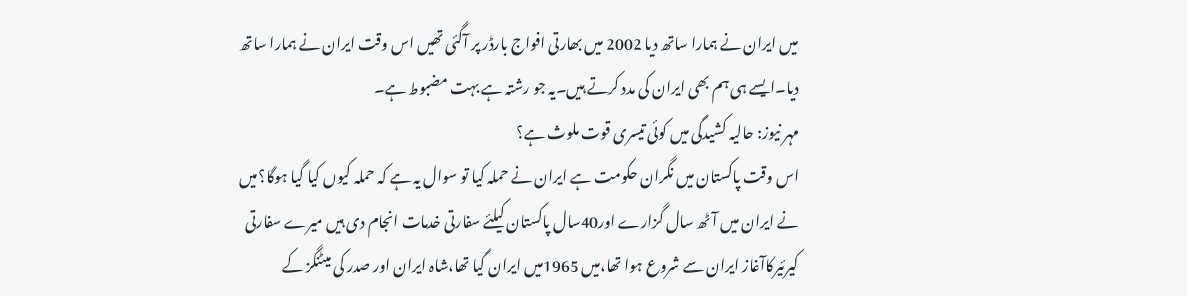میں ایران نے ہمارا ساتھ دیا 2002 میں بھارتی افواج بارڈر پر آگئی تھیں اس وقت ایران نے ہمارا ساتھ دیا۔ایسے ہی ہم بھی ایران کی مدد کرتے ہیں۔یہ جو رشتہ ہے بہت مضبوط ہے۔
مہر نیوز: حالیہ کشیدگی میں کوئی تیسری قوت ملوث ہے؟
اس وقت پاکستان میں نگران حکومت ہے ایران نے حملہ کیا تو سوال یہ ہے کہ حملہ کیوں کیا گیا ہوگا؟میں نے ایران میں آٹھ سال گزارے اور40سال پاکستان کیلئے سفارتی خدمات انجام دی ہیں میرے سفارتی کیرئیرکاآغاز ایران سے شروع ہوا تھا،میں 1965میں ایران گیا تھا،شاہ ایران اور صدر کی میٹنگز کے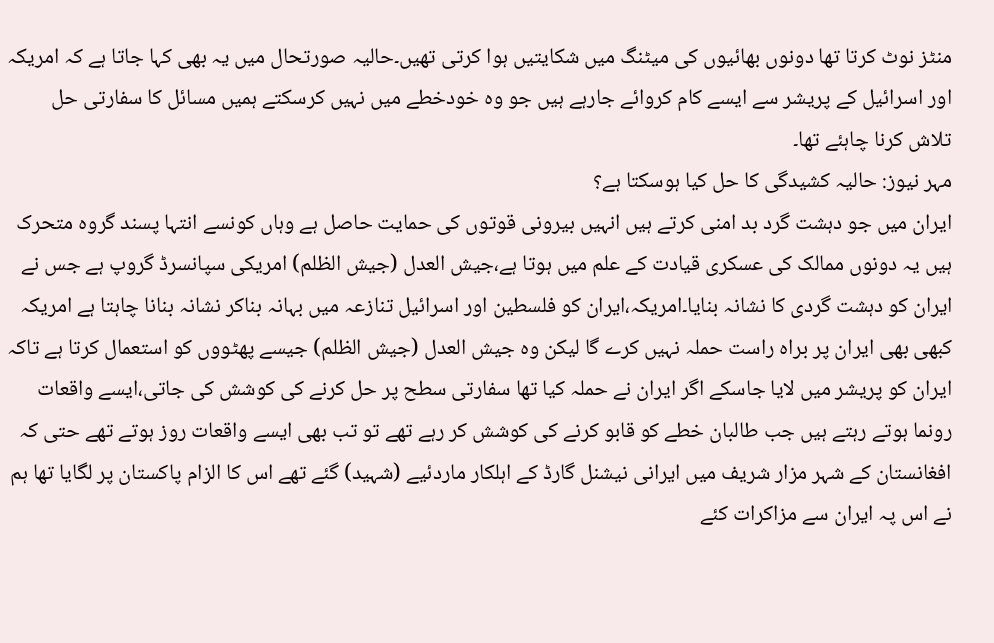منٹز نوٹ کرتا تھا دونوں بھائیوں کی میٹنگ میں شکایتیں ہوا کرتی تھیں۔حالیہ صورتحال میں یہ بھی کہا جاتا ہے کہ امریکہ اور اسرائیل کے پریشر سے ایسے کام کروائے جارہے ہیں جو وہ خودخطے میں نہیں کرسکتے ہمیں مسائل کا سفارتی حل تلاش کرنا چاہئے تھا۔
مہر نیوز: حالیہ کشیدگی کا حل کیا ہوسکتا ہے؟
ایران میں جو دہشت گرد بد امنی کرتے ہیں انہیں بیرونی قوتوں کی حمایت حاصل ہے وہاں کونسے انتہا پسند گروہ متحرک ہیں یہ دونوں ممالک کی عسکری قیادت کے علم میں ہوتا ہے،جیش العدل (جیش الظلم) امریکی سپانسرڈ گروپ ہے جس نے ایران کو دہشت گردی کا نشانہ بنایا۔امریکہ،ایران کو فلسطین اور اسرائیل تنازعہ میں بہانہ بناکر نشانہ بنانا چاہتا ہے امریکہ کبھی بھی ایران پر براہ راست حملہ نہیں کرے گا لیکن وہ جیش العدل (جیش الظلم) جیسے پھٹووں کو استعمال کرتا ہے تاکہ ایران کو پریشر میں لایا جاسکے اگر ایران نے حملہ کیا تھا سفارتی سطح پر حل کرنے کی کوشش کی جاتی،ایسے واقعات رونما ہوتے رہتے ہیں جب طالبان خطے کو قابو کرنے کی کوشش کر رہے تھے تو تب بھی ایسے واقعات روز ہوتے تھے حتی کہ افغانستان کے شہر مزار شریف میں ایرانی نیشنل گارڈ کے اہلکار ماردئیے (شہید) گئے تھے اس کا الزام پاکستان پر لگایا تھا ہم نے اس پہ ایران سے مزاکرات کئے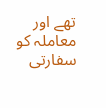تھے اور معاملہ کو سفارتی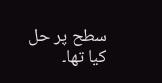سطح پر حل کیا تھا۔